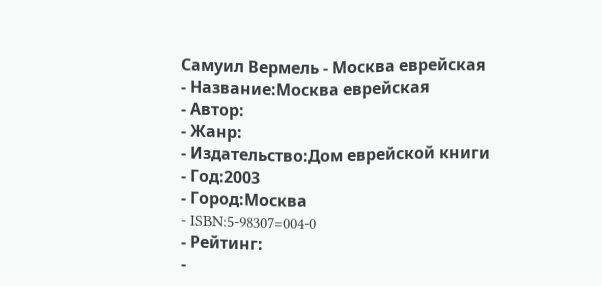Самуил Вермель - Москва еврейская
- Название:Москва еврейская
- Автор:
- Жанр:
- Издательство:Дом еврейской книги
- Год:2003
- Город:Москва
- ISBN:5-98307=004-0
- Рейтинг:
-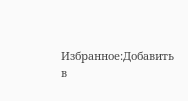Избранное:Добавить в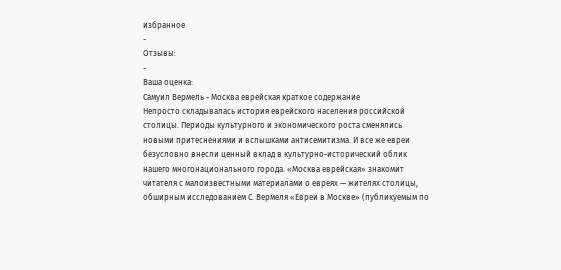избранное
-
Отзывы:
-
Ваша оценка:
Самуил Вермель - Москва еврейская краткое содержание
Непросто складывалась история еврейского населения российской столицы. Периоды культурного и экономического роста сменялись новыми притеснениями и вспышками антисемитизма. И все же евреи безусловно внесли ценный вклад в культурно-исторический облик нашего многонационального города. «Москва еврейская» знакомит читателя с малоизвестными материалами о евреях — жителях столицы, обширным исследованием С. Вермеля «Евреи в Москве» (публикуемым по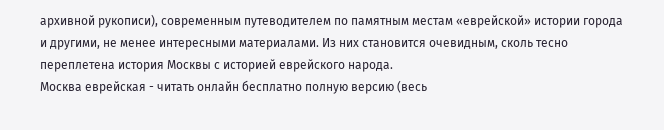архивной рукописи), современным путеводителем по памятным местам «еврейской» истории города и другими, не менее интересными материалами. Из них становится очевидным, сколь тесно переплетена история Москвы с историей еврейского народа.
Москва еврейская - читать онлайн бесплатно полную версию (весь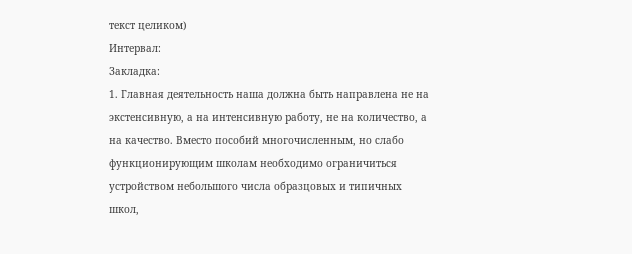текст целиком)
Интервал:
Закладка:
1. Главная деятельность наша должна быть направлена не на экстенсивную, а на интенсивную работу, не на количество, а на качество. Вместо пособий многочисленным, но слабо функционирующим школам необходимо ограничиться устройством небольшого числа образцовых и типичных школ,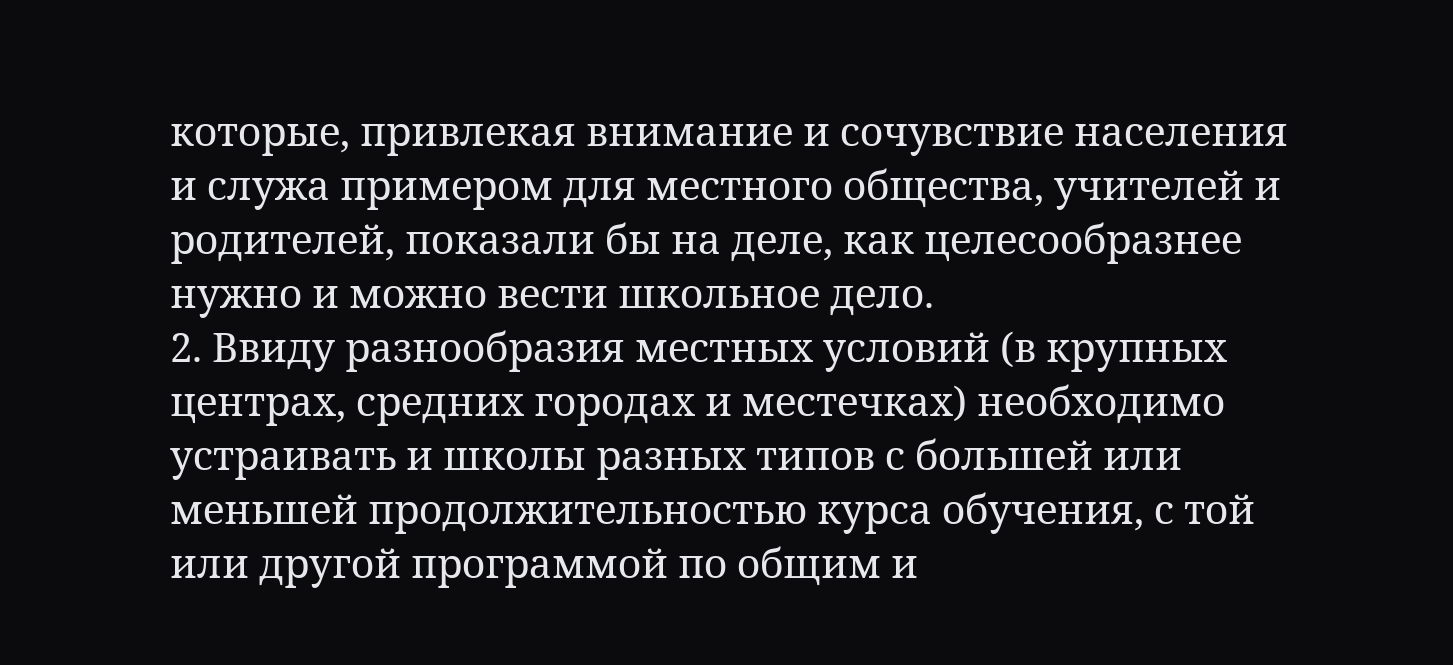которые, привлекая внимание и сочувствие населения и служа примером для местного общества, учителей и родителей, показали бы на деле, как целесообразнее нужно и можно вести школьное дело.
2. Ввиду разнообразия местных условий (в крупных центрах, средних городах и местечках) необходимо устраивать и школы разных типов с большей или меньшей продолжительностью курса обучения, с той или другой программой по общим и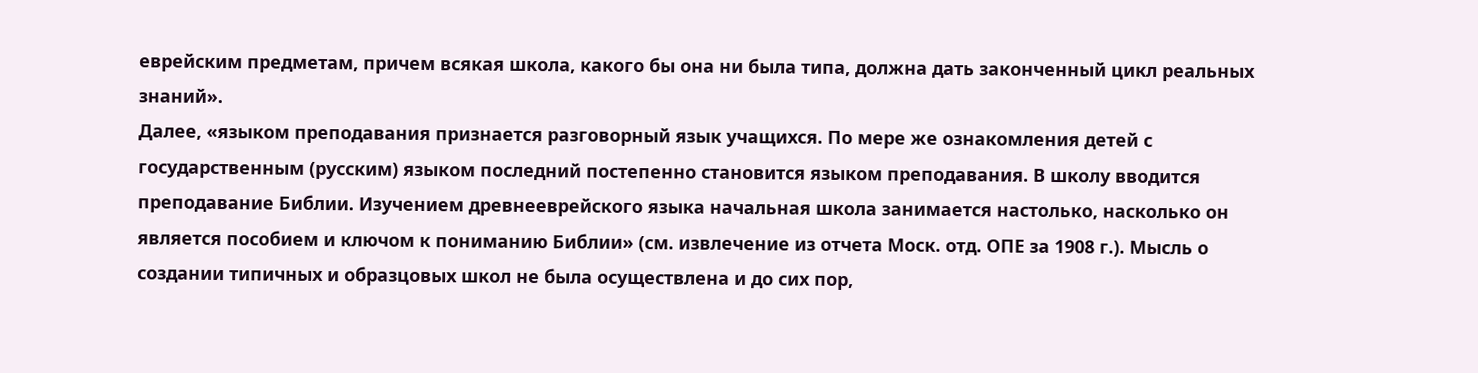еврейским предметам, причем всякая школа, какого бы она ни была типа, должна дать законченный цикл реальных знаний».
Далее, «языком преподавания признается разговорный язык учащихся. По мере же ознакомления детей с государственным (русским) языком последний постепенно становится языком преподавания. В школу вводится преподавание Библии. Изучением древнееврейского языка начальная школа занимается настолько, насколько он является пособием и ключом к пониманию Библии» (см. извлечение из отчета Моск. отд. ОПЕ за 1908 г.). Мысль о создании типичных и образцовых школ не была осуществлена и до сих пор,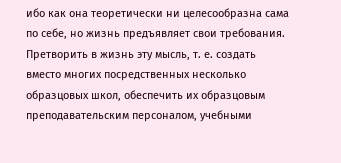ибо как она теоретически ни целесообразна сама по себе, но жизнь предъявляет свои требования. Претворить в жизнь эту мысль, т. е. создать вместо многих посредственных несколько образцовых школ, обеспечить их образцовым преподавательским персоналом, учебными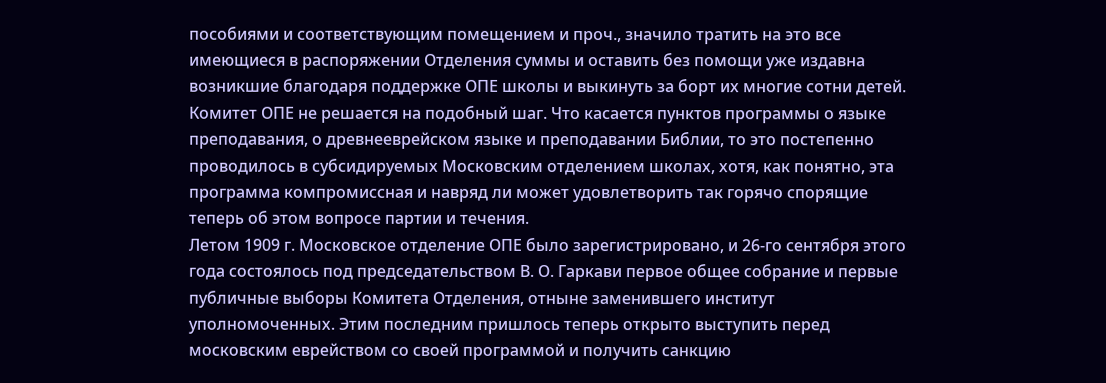пособиями и соответствующим помещением и проч., значило тратить на это все имеющиеся в распоряжении Отделения суммы и оставить без помощи уже издавна возникшие благодаря поддержке ОПЕ школы и выкинуть за борт их многие сотни детей. Комитет ОПЕ не решается на подобный шаг. Что касается пунктов программы о языке преподавания, о древнееврейском языке и преподавании Библии, то это постепенно проводилось в субсидируемых Московским отделением школах, хотя, как понятно, эта программа компромиссная и навряд ли может удовлетворить так горячо спорящие теперь об этом вопросе партии и течения.
Летом 1909 г. Московское отделение ОПЕ было зарегистрировано, и 26-го сентября этого года состоялось под председательством В. О. Гаркави первое общее собрание и первые публичные выборы Комитета Отделения, отныне заменившего институт уполномоченных. Этим последним пришлось теперь открыто выступить перед московским еврейством со своей программой и получить санкцию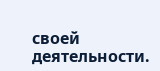своей деятельности.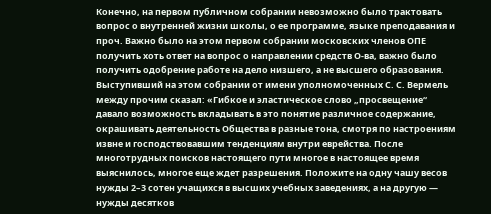Конечно, на первом публичном собрании невозможно было трактовать вопрос о внутренней жизни школы, о ее программе, языке преподавания и проч. Важно было на этом первом собрании московских членов ОПЕ получить хоть ответ на вопрос о направлении средств О-ва, важно было получить одобрение работе на дело низшего, а не высшего образования. Выступивший на этом собрании от имени уполномоченных С. С. Вермель между прочим сказал: «Гибкое и эластическое слово „просвещение“ давало возможность вкладывать в это понятие различное содержание, окрашивать деятельность Общества в разные тона, смотря по настроениям извне и господствовавшим тенденциям внутри еврейства. После многотрудных поисков настоящего пути многое в настоящее время выяснилось, многое еще ждет разрешения. Положите на одну чашу весов нужды 2–3 сотен учащихся в высших учебных заведениях, а на другую — нужды десятков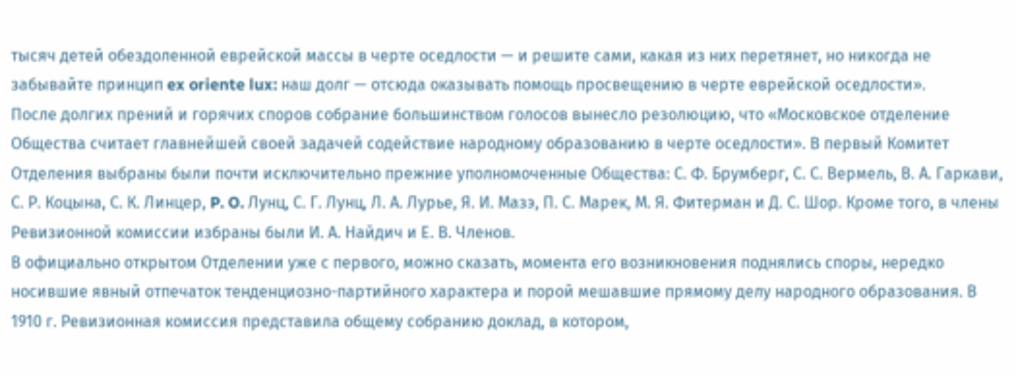тысяч детей обездоленной еврейской массы в черте оседлости — и решите сами, какая из них перетянет, но никогда не забывайте принцип ex oriente lux: наш долг — отсюда оказывать помощь просвещению в черте еврейской оседлости».
После долгих прений и горячих споров собрание большинством голосов вынесло резолюцию, что «Московское отделение Общества считает главнейшей своей задачей содействие народному образованию в черте оседлости». В первый Комитет Отделения выбраны были почти исключительно прежние уполномоченные Общества: С. Ф. Брумберг, С. С. Вермель, В. А. Гаркави, С. Р. Коцына, С. К. Линцер, P. O. Лунц, С. Г. Лунц, Л. А. Лурье, Я. И. Мазэ, П. С. Марек, М. Я. Фитерман и Д. С. Шор. Кроме того, в члены Ревизионной комиссии избраны были И. А. Найдич и Е. В. Членов.
В официально открытом Отделении уже с первого, можно сказать, момента его возникновения поднялись споры, нередко носившие явный отпечаток тенденциозно-партийного характера и порой мешавшие прямому делу народного образования. В 1910 г. Ревизионная комиссия представила общему собранию доклад, в котором,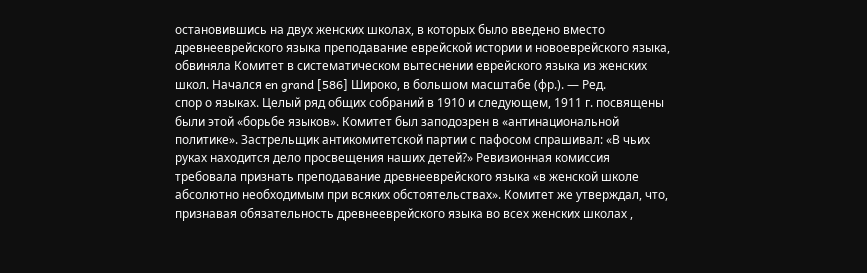остановившись на двух женских школах, в которых было введено вместо древнееврейского языка преподавание еврейской истории и новоеврейского языка, обвиняла Комитет в систематическом вытеснении еврейского языка из женских школ. Начался en grand [586] Широко, в большом масштабе (фр.). — Ред.
спор о языках. Целый ряд общих собраний в 1910 и следующем, 1911 г. посвящены были этой «борьбе языков». Комитет был заподозрен в «антинациональной политике». Застрельщик антикомитетской партии с пафосом спрашивал: «В чьих руках находится дело просвещения наших детей?» Ревизионная комиссия требовала признать преподавание древнееврейского языка «в женской школе абсолютно необходимым при всяких обстоятельствах». Комитет же утверждал, что, признавая обязательность древнееврейского языка во всех женских школах ,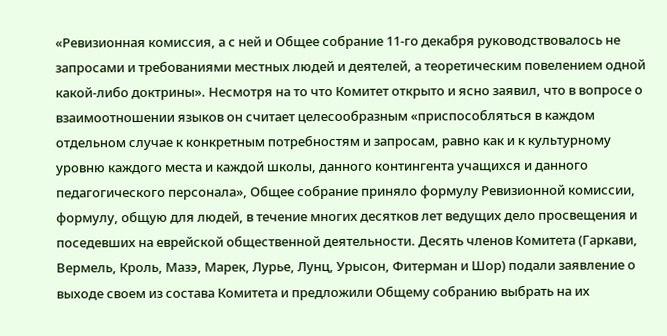«Ревизионная комиссия, а с ней и Общее собрание 11-го декабря руководствовалось не запросами и требованиями местных людей и деятелей, а теоретическим повелением одной какой-либо доктрины». Несмотря на то что Комитет открыто и ясно заявил, что в вопросе о взаимоотношении языков он считает целесообразным «приспособляться в каждом отдельном случае к конкретным потребностям и запросам, равно как и к культурному уровню каждого места и каждой школы, данного контингента учащихся и данного педагогического персонала», Общее собрание приняло формулу Ревизионной комиссии, формулу, общую для людей, в течение многих десятков лет ведущих дело просвещения и поседевших на еврейской общественной деятельности. Десять членов Комитета (Гаркави, Вермель, Кроль, Мазэ, Марек, Лурье, Лунц, Урысон, Фитерман и Шор) подали заявление о выходе своем из состава Комитета и предложили Общему собранию выбрать на их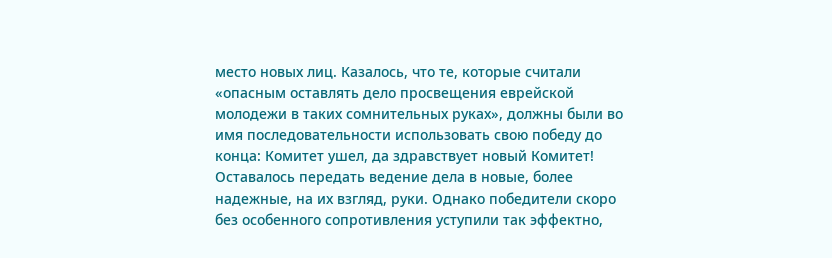место новых лиц. Казалось, что те, которые считали «опасным оставлять дело просвещения еврейской молодежи в таких сомнительных руках», должны были во имя последовательности использовать свою победу до конца: Комитет ушел, да здравствует новый Комитет! Оставалось передать ведение дела в новые, более надежные, на их взгляд, руки. Однако победители скоро без особенного сопротивления уступили так эффектно,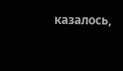казалось,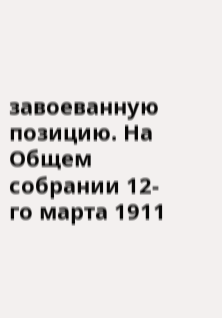завоеванную позицию. На Общем собрании 12-го марта 1911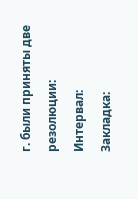г. были приняты две резолюции:
Интервал:
Закладка: